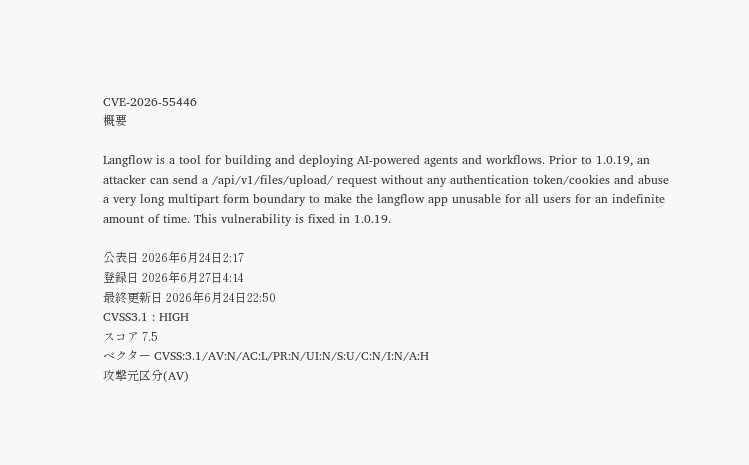CVE-2026-55446
概要

Langflow is a tool for building and deploying AI-powered agents and workflows. Prior to 1.0.19, an attacker can send a /api/v1/files/upload/ request without any authentication token/cookies and abuse a very long multipart form boundary to make the langflow app unusable for all users for an indefinite amount of time. This vulnerability is fixed in 1.0.19.

公表日 2026年6月24日2:17
登録日 2026年6月27日4:14
最終更新日 2026年6月24日22:50
CVSS3.1 : HIGH
スコア 7.5
ベクター CVSS:3.1/AV:N/AC:L/PR:N/UI:N/S:U/C:N/I:N/A:H
攻撃元区分(AV)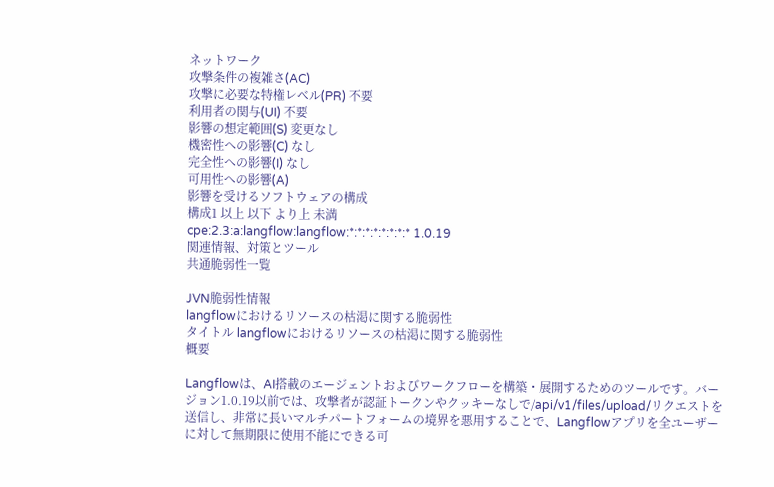ネットワーク
攻撃条件の複雑さ(AC)
攻撃に必要な特権レベル(PR) 不要
利用者の関与(UI) 不要
影響の想定範囲(S) 変更なし
機密性への影響(C) なし
完全性への影響(I) なし
可用性への影響(A)
影響を受けるソフトウェアの構成
構成1 以上 以下 より上 未満
cpe:2.3:a:langflow:langflow:*:*:*:*:*:*:*:* 1.0.19
関連情報、対策とツール
共通脆弱性一覧

JVN脆弱性情報
langflowにおけるリソースの枯渇に関する脆弱性
タイトル langflowにおけるリソースの枯渇に関する脆弱性
概要

Langflowは、AI搭載のエージェントおよびワークフローを構築・展開するためのツールです。バージョン1.0.19以前では、攻撃者が認証トークンやクッキーなしで/api/v1/files/upload/リクエストを送信し、非常に長いマルチパートフォームの境界を悪用することで、Langflowアプリを全ユーザーに対して無期限に使用不能にできる可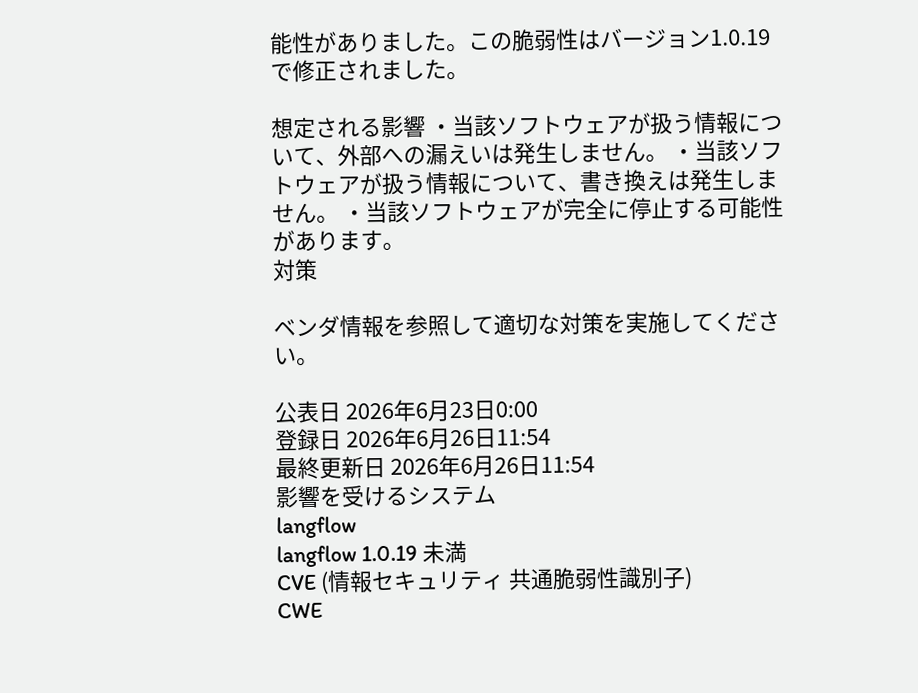能性がありました。この脆弱性はバージョン1.0.19で修正されました。

想定される影響 ・当該ソフトウェアが扱う情報について、外部への漏えいは発生しません。 ・当該ソフトウェアが扱う情報について、書き換えは発生しません。 ・当該ソフトウェアが完全に停止する可能性があります。
対策

ベンダ情報を参照して適切な対策を実施してください。

公表日 2026年6月23日0:00
登録日 2026年6月26日11:54
最終更新日 2026年6月26日11:54
影響を受けるシステム
langflow
langflow 1.0.19 未満
CVE (情報セキュリティ 共通脆弱性識別子)
CWE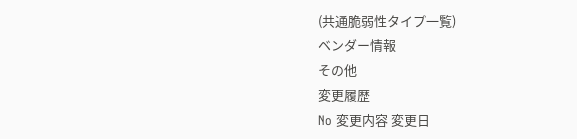(共通脆弱性タイプ一覧)
ベンダー情報
その他
変更履歴
No 変更内容 変更日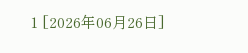1 [2026年06月26日]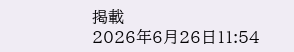掲載
2026年6月26日11:54